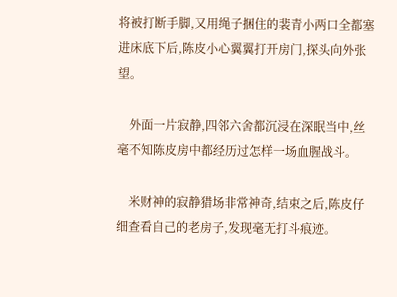将被打断手脚,又用绳子捆住的裴青小两口全都塞进床底下后,陈皮小心翼翼打开房门,探头向外张望。

    外面一片寂静,四邻六舍都沉浸在深眠当中,丝毫不知陈皮房中都经历过怎样一场血腥战斗。

    米财神的寂静猎场非常神奇,结束之后,陈皮仔细查看自己的老房子,发现毫无打斗痕迹。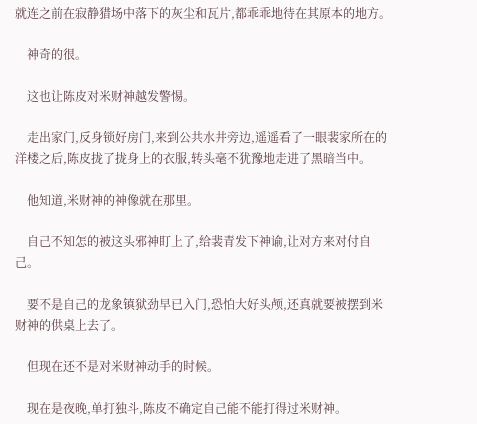就连之前在寂静猎场中落下的灰尘和瓦片,都乖乖地待在其原本的地方。

    神奇的很。

    这也让陈皮对米财神越发警惕。

    走出家门,反身锁好房门,来到公共水井旁边,遥遥看了一眼裴家所在的洋楼之后,陈皮拢了拢身上的衣服,转头毫不犹豫地走进了黑暗当中。

    他知道,米财神的神像就在那里。

    自己不知怎的被这头邪神盯上了,给裴青发下神谕,让对方来对付自己。

    要不是自己的龙象镇狱劲早已入门,恐怕大好头颅,还真就要被摆到米财神的供桌上去了。

    但现在还不是对米财神动手的时候。

    现在是夜晚,单打独斗,陈皮不确定自己能不能打得过米财神。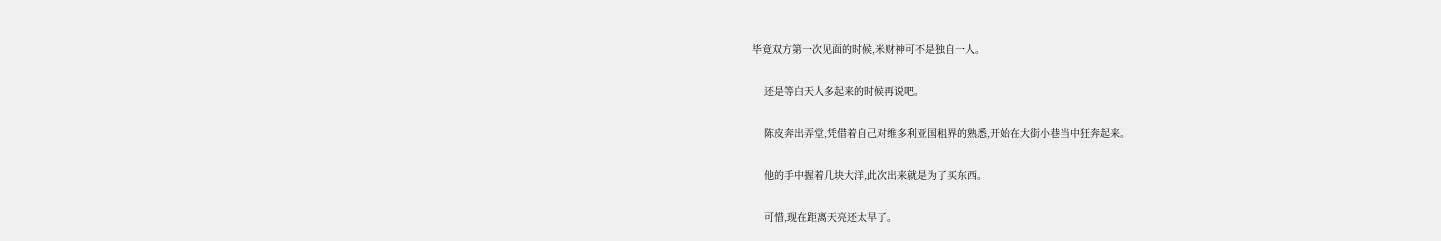毕竟双方第一次见面的时候,米财神可不是独自一人。

    还是等白天人多起来的时候再说吧。

    陈皮奔出弄堂,凭借着自己对维多利亚国租界的熟悉,开始在大街小巷当中狂奔起来。

    他的手中握着几块大洋,此次出来就是为了买东西。

    可惜,现在距离天亮还太早了。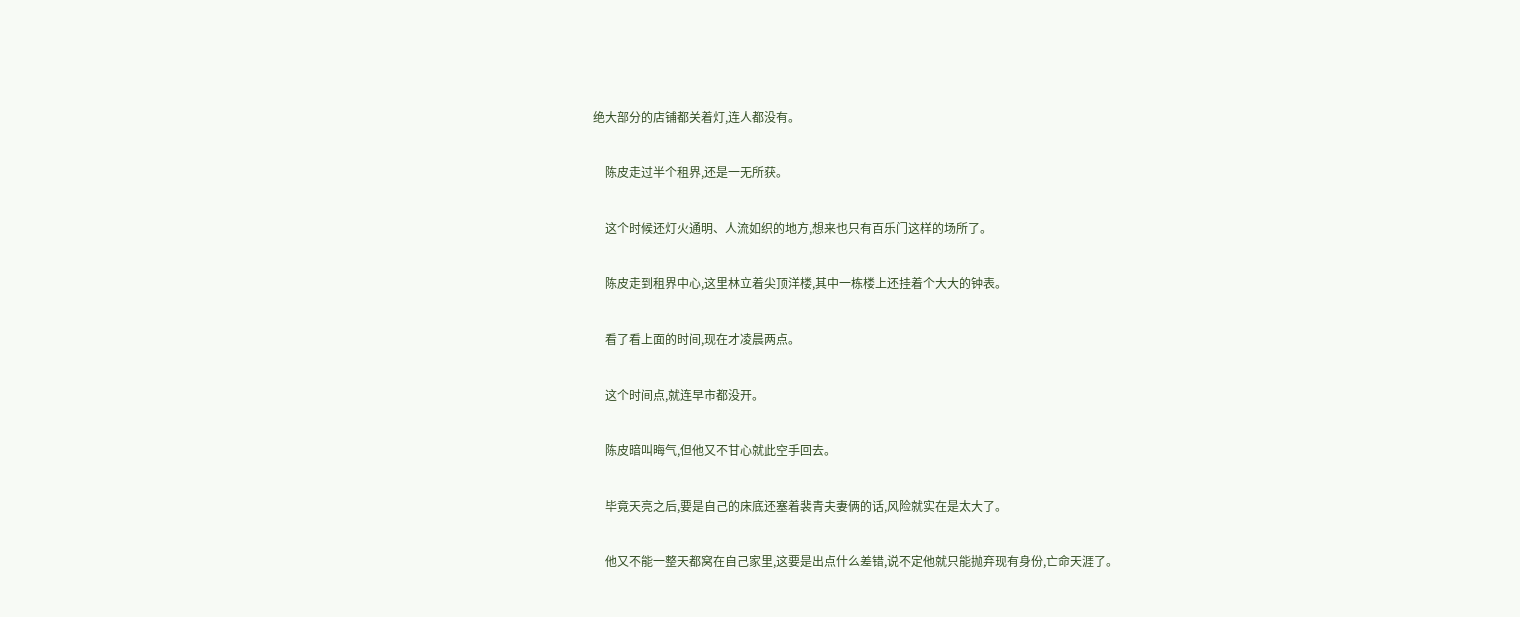绝大部分的店铺都关着灯,连人都没有。

    陈皮走过半个租界,还是一无所获。

    这个时候还灯火通明、人流如织的地方,想来也只有百乐门这样的场所了。

    陈皮走到租界中心,这里林立着尖顶洋楼,其中一栋楼上还挂着个大大的钟表。

    看了看上面的时间,现在才凌晨两点。

    这个时间点,就连早市都没开。

    陈皮暗叫晦气,但他又不甘心就此空手回去。

    毕竟天亮之后,要是自己的床底还塞着裴青夫妻俩的话,风险就实在是太大了。

    他又不能一整天都窝在自己家里,这要是出点什么差错,说不定他就只能抛弃现有身份,亡命天涯了。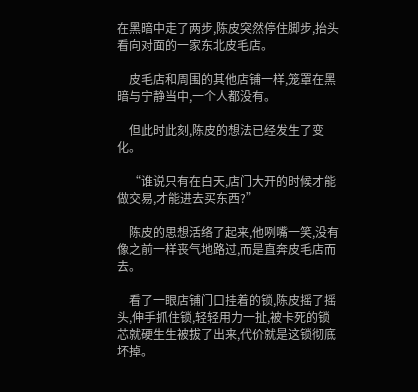在黑暗中走了两步,陈皮突然停住脚步,抬头看向对面的一家东北皮毛店。

    皮毛店和周围的其他店铺一样,笼罩在黑暗与宁静当中,一个人都没有。

    但此时此刻,陈皮的想法已经发生了变化。

    “谁说只有在白天,店门大开的时候才能做交易,才能进去买东西?”

    陈皮的思想活络了起来,他咧嘴一笑,没有像之前一样丧气地路过,而是直奔皮毛店而去。

    看了一眼店铺门口挂着的锁,陈皮摇了摇头,伸手抓住锁,轻轻用力一扯,被卡死的锁芯就硬生生被拔了出来,代价就是这锁彻底坏掉。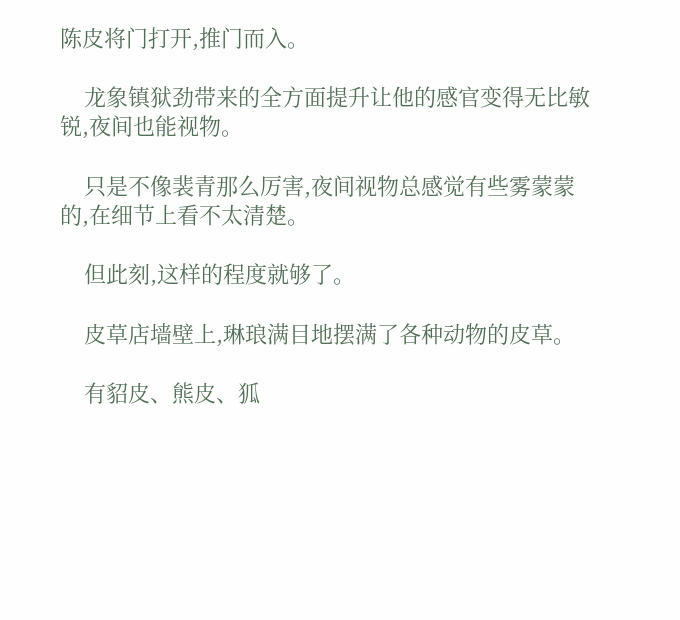陈皮将门打开,推门而入。

    龙象镇狱劲带来的全方面提升让他的感官变得无比敏锐,夜间也能视物。

    只是不像裴青那么厉害,夜间视物总感觉有些雾蒙蒙的,在细节上看不太清楚。

    但此刻,这样的程度就够了。

    皮草店墙壁上,琳琅满目地摆满了各种动物的皮草。

    有貂皮、熊皮、狐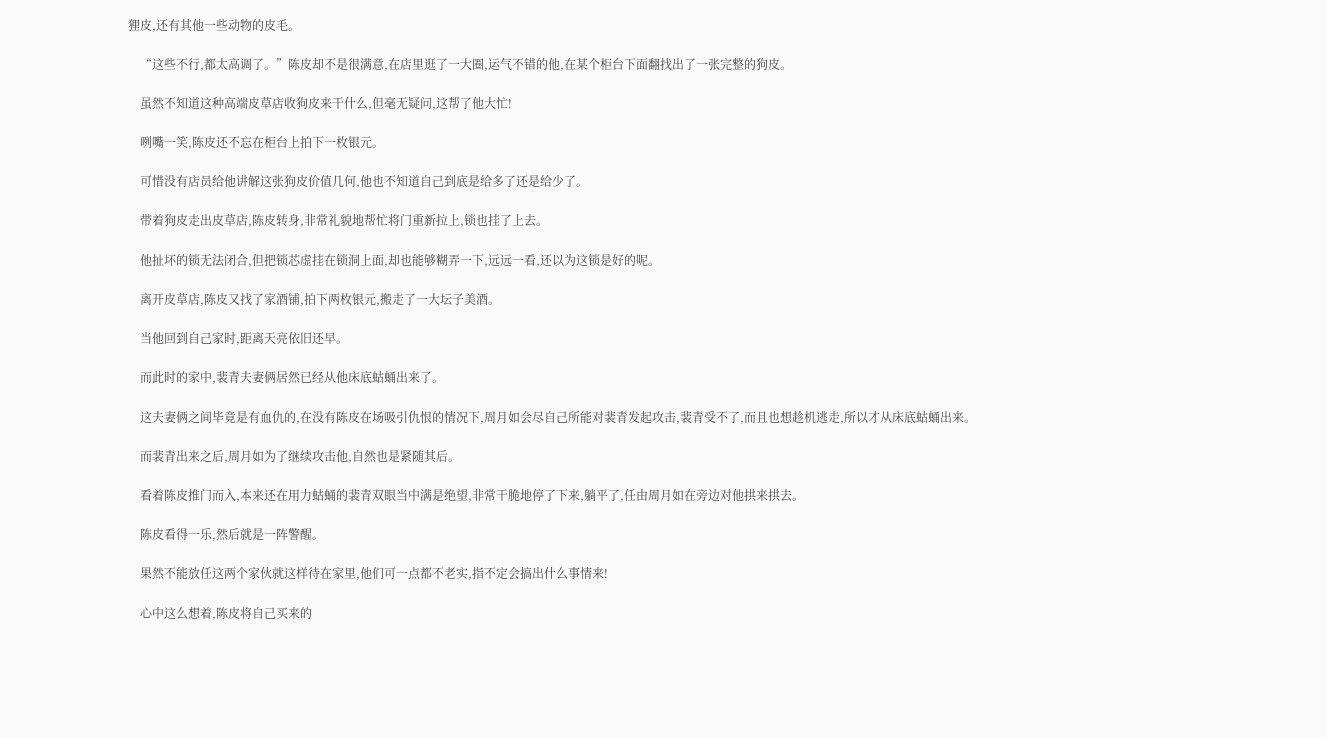狸皮,还有其他一些动物的皮毛。

    “这些不行,都太高调了。”陈皮却不是很满意,在店里逛了一大圈,运气不错的他,在某个柜台下面翻找出了一张完整的狗皮。

    虽然不知道这种高端皮草店收狗皮来干什么,但毫无疑问,这帮了他大忙!

    咧嘴一笑,陈皮还不忘在柜台上拍下一枚银元。

    可惜没有店员给他讲解这张狗皮价值几何,他也不知道自己到底是给多了还是给少了。

    带着狗皮走出皮草店,陈皮转身,非常礼貌地帮忙将门重新拉上,锁也挂了上去。

    他扯坏的锁无法闭合,但把锁芯虚挂在锁洞上面,却也能够糊弄一下,远远一看,还以为这锁是好的呢。

    离开皮草店,陈皮又找了家酒铺,拍下两枚银元,搬走了一大坛子美酒。

    当他回到自己家时,距离天亮依旧还早。

    而此时的家中,裴青夫妻俩居然已经从他床底蛄蛹出来了。

    这夫妻俩之间毕竟是有血仇的,在没有陈皮在场吸引仇恨的情况下,周月如会尽自己所能对裴青发起攻击,裴青受不了,而且也想趁机逃走,所以才从床底蛄蛹出来。

    而裴青出来之后,周月如为了继续攻击他,自然也是紧随其后。

    看着陈皮推门而入,本来还在用力蛄蛹的裴青双眼当中满是绝望,非常干脆地停了下来,躺平了,任由周月如在旁边对他拱来拱去。

    陈皮看得一乐,然后就是一阵警醒。

    果然不能放任这两个家伙就这样待在家里,他们可一点都不老实,指不定会搞出什么事情来!

    心中这么想着,陈皮将自己买来的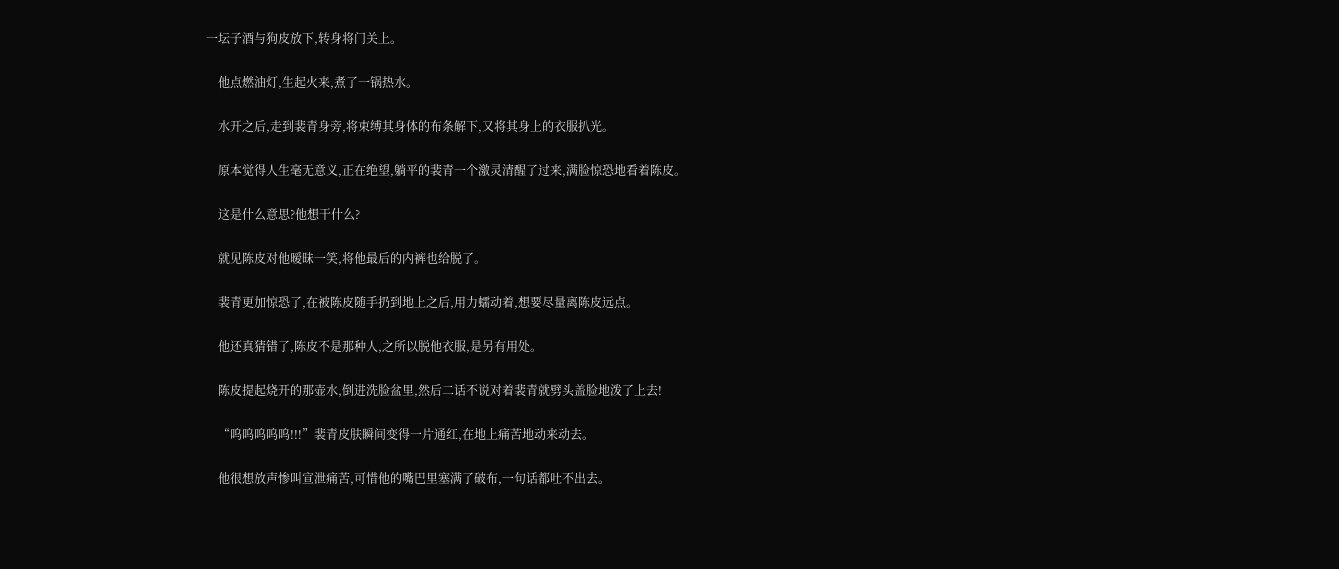一坛子酒与狗皮放下,转身将门关上。

    他点燃油灯,生起火来,煮了一锅热水。

    水开之后,走到裴青身旁,将束缚其身体的布条解下,又将其身上的衣服扒光。

    原本觉得人生毫无意义,正在绝望,躺平的裴青一个激灵清醒了过来,满脸惊恐地看着陈皮。

    这是什么意思?他想干什么?

    就见陈皮对他暧昧一笑,将他最后的内裤也给脱了。

    裴青更加惊恐了,在被陈皮随手扔到地上之后,用力蠕动着,想要尽量离陈皮远点。

    他还真猜错了,陈皮不是那种人,之所以脱他衣服,是另有用处。

    陈皮提起烧开的那壶水,倒进洗脸盆里,然后二话不说对着裴青就劈头盖脸地泼了上去!

    “呜呜呜呜呜!!!”裴青皮肤瞬间变得一片通红,在地上痛苦地动来动去。

    他很想放声惨叫宣泄痛苦,可惜他的嘴巴里塞满了破布,一句话都吐不出去。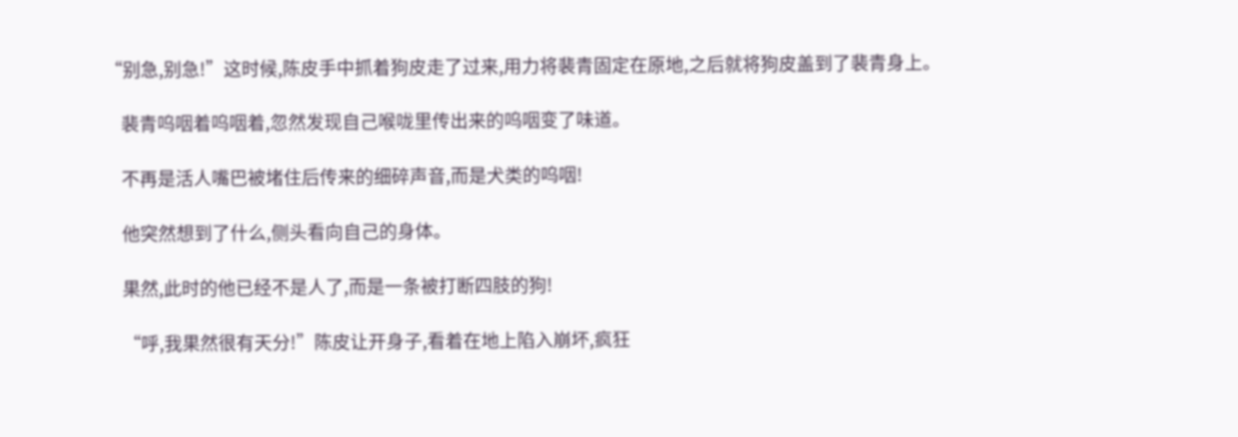“别急,别急!”这时候,陈皮手中抓着狗皮走了过来,用力将裴青固定在原地,之后就将狗皮盖到了裴青身上。

    裴青呜咽着呜咽着,忽然发现自己喉咙里传出来的呜咽变了味道。

    不再是活人嘴巴被堵住后传来的细碎声音,而是犬类的呜咽!

    他突然想到了什么,侧头看向自己的身体。

    果然,此时的他已经不是人了,而是一条被打断四肢的狗!

    “呼,我果然很有天分!”陈皮让开身子,看着在地上陷入崩坏,疯狂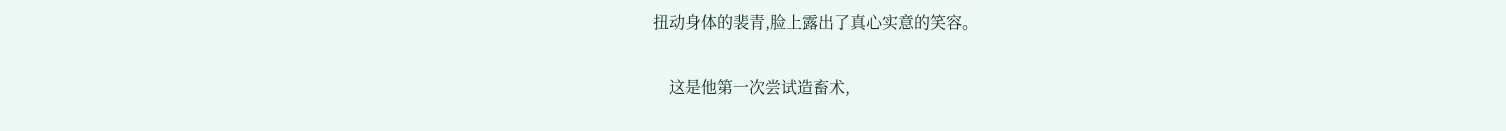扭动身体的裴青,脸上露出了真心实意的笑容。

    这是他第一次尝试造畜术,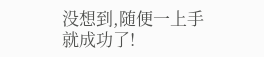没想到,随便一上手就成功了!